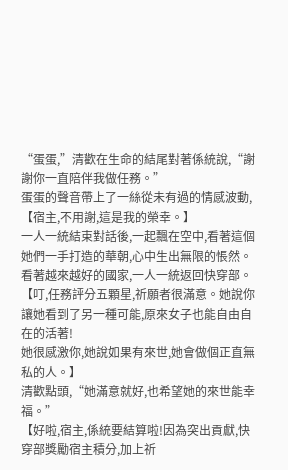“蛋蛋,”清歡在生命的結尾對著係統說,“謝謝你一直陪伴我做任務。”
蛋蛋的聲音帶上了一絲從未有過的情感波動,【宿主,不用謝,這是我的榮幸。】
一人一統結束對話後,一起飄在空中,看著這個她們一手打造的華朝,心中生出無限的悵然。
看著越來越好的國家,一人一統返回快穿部。
【叮,任務評分五顆星,祈願者很滿意。她說你讓她看到了另一種可能,原來女子也能自由自在的活著!
她很感激你,她說如果有來世,她會做個正直無私的人。】
清歡點頭,“她滿意就好,也希望她的來世能幸福。”
【好啦,宿主,係統要結算啦!因為突出貢獻,快穿部獎勵宿主積分,加上祈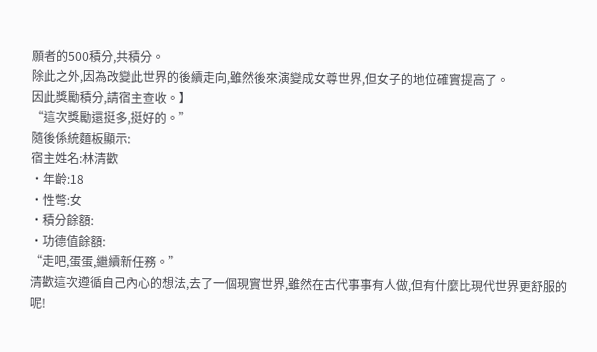願者的500積分,共積分。
除此之外,因為改變此世界的後續走向,雖然後來演變成女尊世界,但女子的地位確實提高了。
因此獎勵積分,請宿主查收。】
“這次獎勵還挺多,挺好的。”
隨後係統麵板顯示:
宿主姓名:林清歡
·年齡:18
·性彆:女
·積分餘額:
·功德值餘額:
“走吧,蛋蛋,繼續新任務。”
清歡這次遵循自己內心的想法,去了一個現實世界,雖然在古代事事有人做,但有什麼比現代世界更舒服的呢!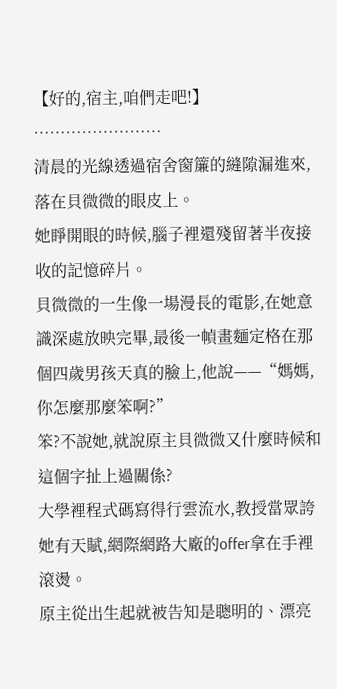【好的,宿主,咱們走吧!】
……………………
清晨的光線透過宿舍窗簾的縫隙漏進來,落在貝微微的眼皮上。
她睜開眼的時候,腦子裡還殘留著半夜接收的記憶碎片。
貝微微的一生像一場漫長的電影,在她意識深處放映完畢,最後一幀畫麵定格在那個四歲男孩天真的臉上,他說——“媽媽,你怎麼那麼笨啊?”
笨?不說她,就說原主貝微微又什麼時候和這個字扯上過關係?
大學裡程式碼寫得行雲流水,教授當眾誇她有天賦,網際網路大廠的offer拿在手裡滾燙。
原主從出生起就被告知是聰明的、漂亮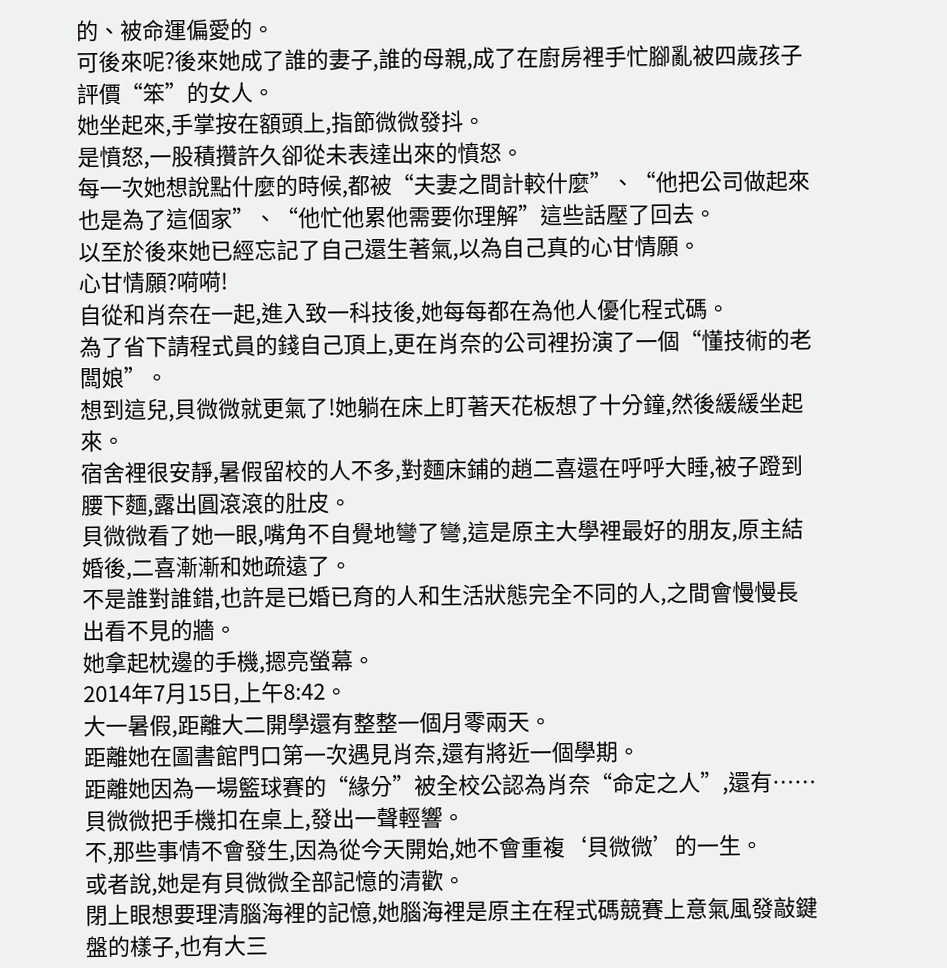的、被命運偏愛的。
可後來呢?後來她成了誰的妻子,誰的母親,成了在廚房裡手忙腳亂被四歲孩子評價“笨”的女人。
她坐起來,手掌按在額頭上,指節微微發抖。
是憤怒,一股積攢許久卻從未表達出來的憤怒。
每一次她想說點什麼的時候,都被“夫妻之間計較什麼”、“他把公司做起來也是為了這個家”、“他忙他累他需要你理解”這些話壓了回去。
以至於後來她已經忘記了自己還生著氣,以為自己真的心甘情願。
心甘情願?嗬嗬!
自從和肖奈在一起,進入致一科技後,她每每都在為他人優化程式碼。
為了省下請程式員的錢自己頂上,更在肖奈的公司裡扮演了一個“懂技術的老闆娘”。
想到這兒,貝微微就更氣了!她躺在床上盯著天花板想了十分鐘,然後緩緩坐起來。
宿舍裡很安靜,暑假留校的人不多,對麵床鋪的趙二喜還在呼呼大睡,被子蹬到腰下麵,露出圓滾滾的肚皮。
貝微微看了她一眼,嘴角不自覺地彎了彎,這是原主大學裡最好的朋友,原主結婚後,二喜漸漸和她疏遠了。
不是誰對誰錯,也許是已婚已育的人和生活狀態完全不同的人,之間會慢慢長出看不見的牆。
她拿起枕邊的手機,摁亮螢幕。
2014年7月15日,上午8:42。
大一暑假,距離大二開學還有整整一個月零兩天。
距離她在圖書館門口第一次遇見肖奈,還有將近一個學期。
距離她因為一場籃球賽的“緣分”被全校公認為肖奈“命定之人”,還有……
貝微微把手機扣在桌上,發出一聲輕響。
不,那些事情不會發生,因為從今天開始,她不會重複‘貝微微’的一生。
或者說,她是有貝微微全部記憶的清歡。
閉上眼想要理清腦海裡的記憶,她腦海裡是原主在程式碼競賽上意氣風發敲鍵盤的樣子,也有大三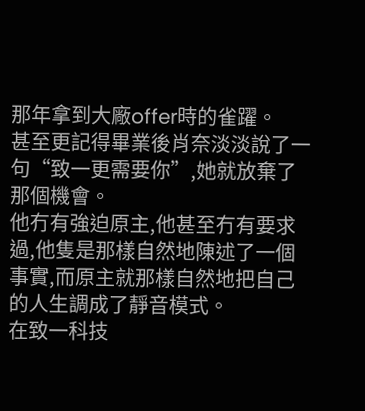那年拿到大廠offer時的雀躍。
甚至更記得畢業後肖奈淡淡說了一句“致一更需要你”,她就放棄了那個機會。
他冇有強迫原主,他甚至冇有要求過,他隻是那樣自然地陳述了一個事實,而原主就那樣自然地把自己的人生調成了靜音模式。
在致一科技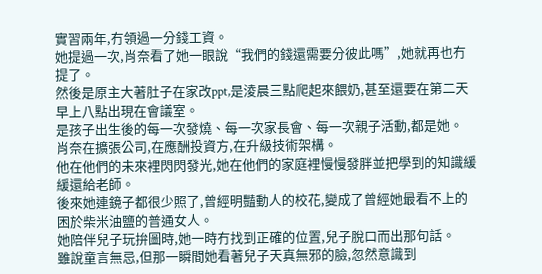實習兩年,冇領過一分錢工資。
她提過一次,肖奈看了她一眼說“我們的錢還需要分彼此嗎”,她就再也冇提了。
然後是原主大著肚子在家改ppt,是淩晨三點爬起來餵奶,甚至還要在第二天早上八點出現在會議室。
是孩子出生後的每一次發燒、每一次家長會、每一次親子活動,都是她。
肖奈在擴張公司,在應酬投資方,在升級技術架構。
他在他們的未來裡閃閃發光,她在他們的家庭裡慢慢發胖並把學到的知識緩緩還給老師。
後來她連鏡子都很少照了,曾經明豔動人的校花,變成了曾經她最看不上的困於柴米油鹽的普通女人。
她陪伴兒子玩拚圖時,她一時冇找到正確的位置,兒子脫口而出那句話。
雖說童言無忌,但那一瞬間她看著兒子天真無邪的臉,忽然意識到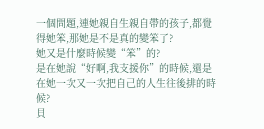一個問題,連她親自生親自帶的孩子,都覺得她笨,那她是不是真的變笨了?
她又是什麼時候變“笨”的?
是在她說“好啊,我支援你”的時候,還是在她一次又一次把自己的人生往後排的時候?
貝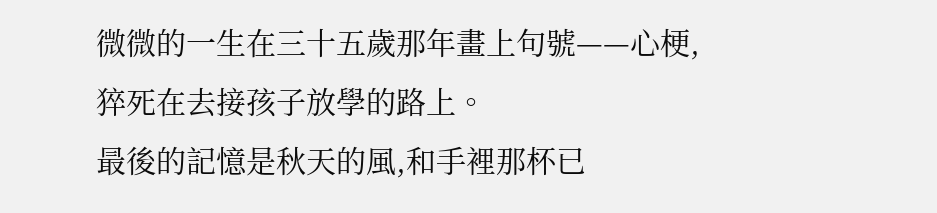微微的一生在三十五歲那年畫上句號——心梗,猝死在去接孩子放學的路上。
最後的記憶是秋天的風,和手裡那杯已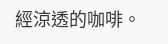經涼透的咖啡。